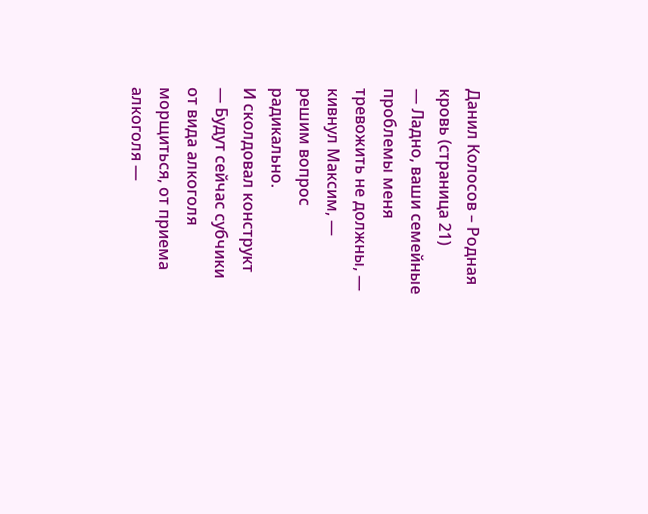Данил Колосов – Родная кровь (страница 21)
— Ладно, ваши семейные проблемы меня тревожить не должны, — кивнул Максим, — решим вопрос радикально.
И сколдовал конструкт
— Будут сейчас субчики от вида алкоголя морщиться, от приема алкоголя —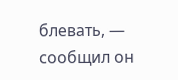блевать, — сообщил он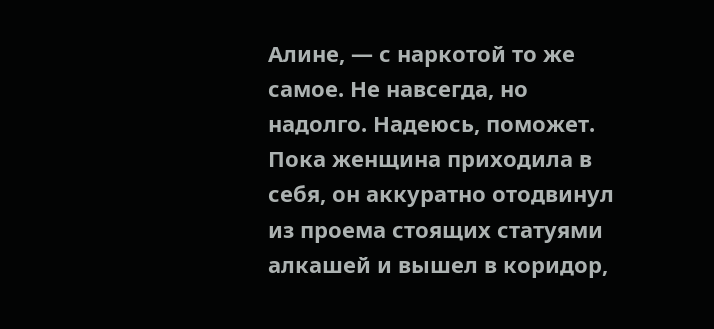Алине, — с наркотой то же самое. Не навсегда, но надолго. Надеюсь, поможет.
Пока женщина приходила в себя, он аккуратно отодвинул из проема стоящих статуями алкашей и вышел в коридор,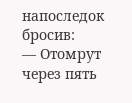напоследок бросив:
— Отомрут через пять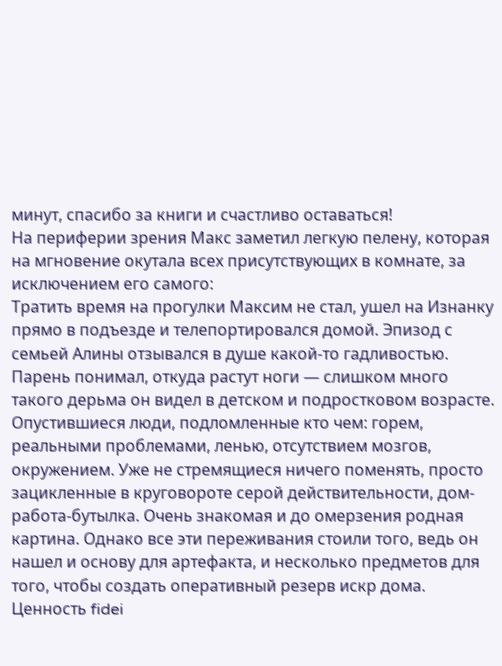минут, спасибо за книги и счастливо оставаться!
На периферии зрения Макс заметил легкую пелену, которая на мгновение окутала всех присутствующих в комнате, за исключением его самого:
Тратить время на прогулки Максим не стал, ушел на Изнанку прямо в подъезде и телепортировался домой. Эпизод с семьей Алины отзывался в душе какой-то гадливостью. Парень понимал, откуда растут ноги — слишком много такого дерьма он видел в детском и подростковом возрасте. Опустившиеся люди, подломленные кто чем: горем, реальными проблемами, ленью, отсутствием мозгов, окружением. Уже не стремящиеся ничего поменять, просто зацикленные в круговороте серой действительности, дом-работа-бутылка. Очень знакомая и до омерзения родная картина. Однако все эти переживания стоили того, ведь он нашел и основу для артефакта, и несколько предметов для того, чтобы создать оперативный резерв искр дома. Ценность fidei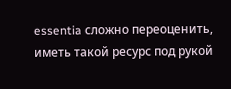essentia сложно переоценить, иметь такой ресурс под рукой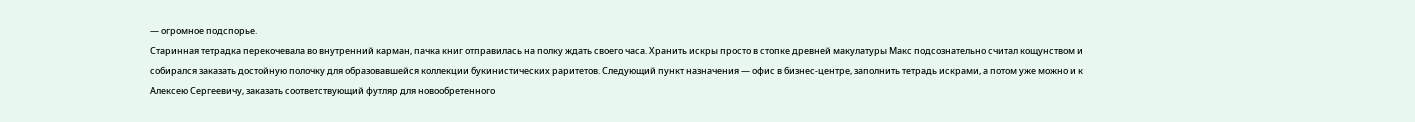— огромное подспорье.
Старинная тетрадка перекочевала во внутренний карман, пачка книг отправилась на полку ждать своего часа. Хранить искры просто в стопке древней макулатуры Макс подсознательно считал кощунством и собирался заказать достойную полочку для образовавшейся коллекции букинистических раритетов. Следующий пункт назначения — офис в бизнес-центре, заполнить тетрадь искрами, а потом уже можно и к Алексею Сергеевичу, заказать соответствующий футляр для новообретенного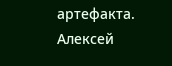артефакта.
Алексей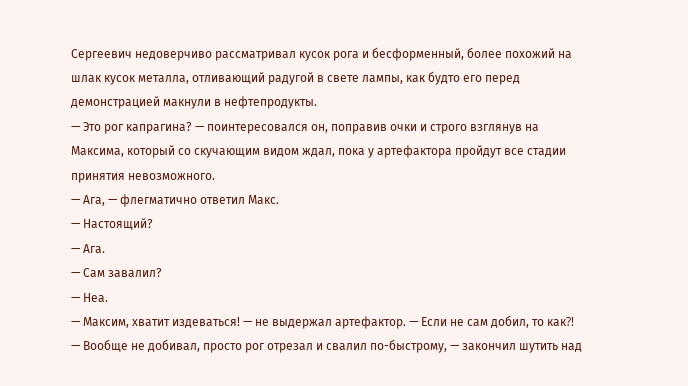Сергеевич недоверчиво рассматривал кусок рога и бесформенный, более похожий на шлак кусок металла, отливающий радугой в свете лампы, как будто его перед демонстрацией макнули в нефтепродукты.
— Это рог капрагина? — поинтересовался он, поправив очки и строго взглянув на Максима, который со скучающим видом ждал, пока у артефактора пройдут все стадии принятия невозможного.
— Ага, — флегматично ответил Макс.
— Настоящий?
— Ага.
— Сам завалил?
— Неа.
— Максим, хватит издеваться! — не выдержал артефактор. — Если не сам добил, то как⁈
— Вообще не добивал, просто рог отрезал и свалил по-быстрому, — закончил шутить над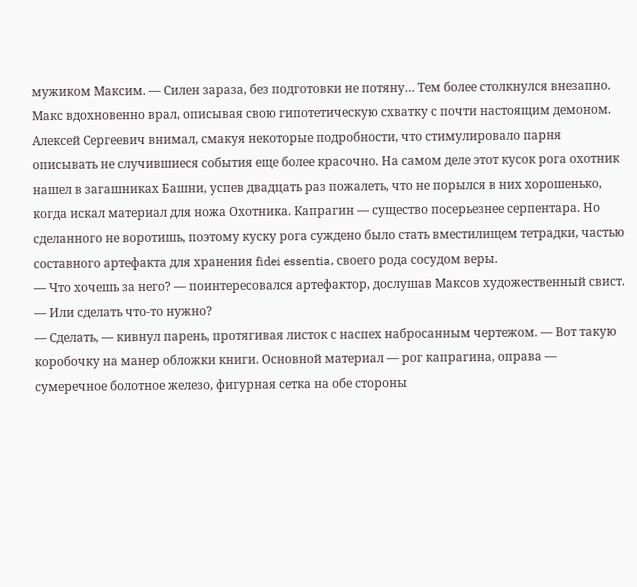мужиком Максим. — Силен зараза, без подготовки не потяну… Тем более столкнулся внезапно.
Макс вдохновенно врал, описывая свою гипотетическую схватку с почти настоящим демоном. Алексей Сергеевич внимал, смакуя некоторые подробности, что стимулировало парня описывать не случившиеся события еще более красочно. На самом деле этот кусок рога охотник нашел в загашниках Башни, успев двадцать раз пожалеть, что не порылся в них хорошенько, когда искал материал для ножа Охотника. Капрагин — существо посерьезнее серпентара. Но сделанного не воротишь, поэтому куску рога суждено было стать вместилищем тетрадки, частью составного артефакта для хранения fidei essentia, своего рода сосудом веры.
— Что хочешь за него? — поинтересовался артефактор, дослушав Максов художественный свист. — Или сделать что-то нужно?
— Сделать, — кивнул парень, протягивая листок с наспех набросанным чертежом. — Вот такую коробочку на манер обложки книги. Основной материал — рог капрагина, оправа — сумеречное болотное железо, фигурная сетка на обе стороны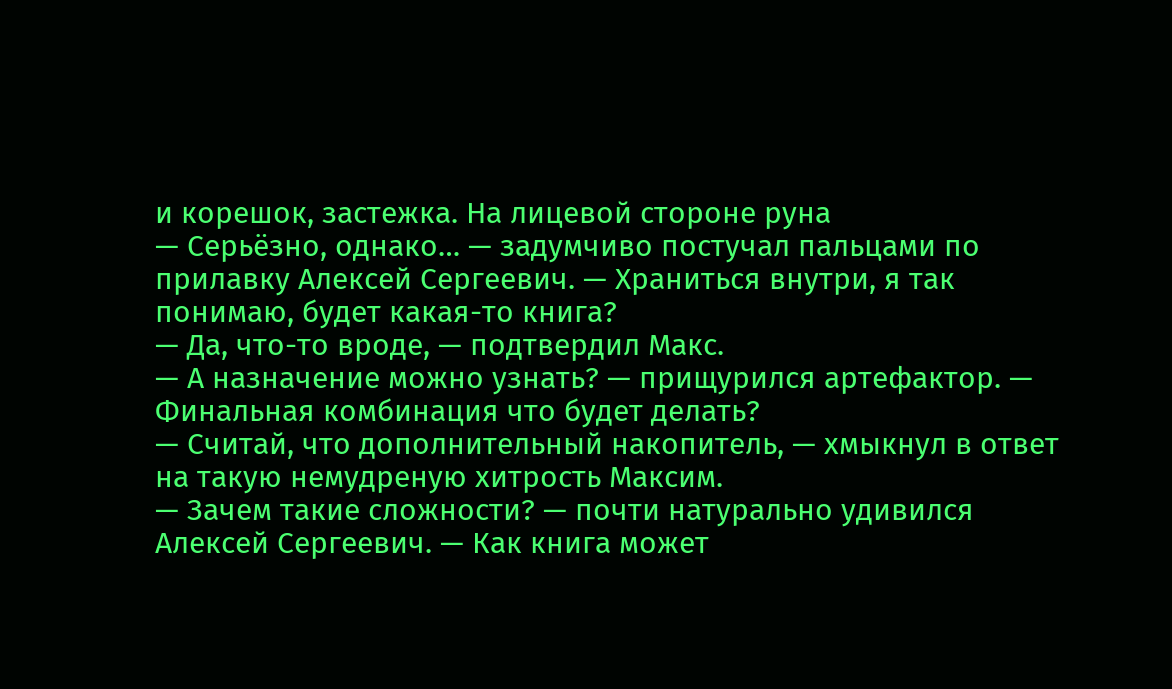и корешок, застежка. На лицевой стороне руна
— Серьёзно, однако… — задумчиво постучал пальцами по прилавку Алексей Сергеевич. — Храниться внутри, я так понимаю, будет какая-то книга?
— Да, что-то вроде, — подтвердил Макс.
— А назначение можно узнать? — прищурился артефактор. — Финальная комбинация что будет делать?
— Считай, что дополнительный накопитель, — хмыкнул в ответ на такую немудреную хитрость Максим.
— Зачем такие сложности? — почти натурально удивился Алексей Сергеевич. — Как книга может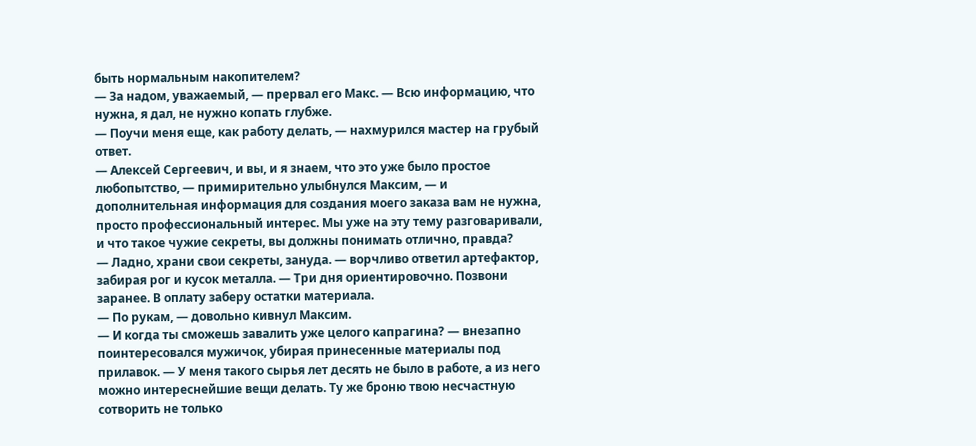быть нормальным накопителем?
— За надом, уважаемый, — прервал его Макс. — Всю информацию, что нужна, я дал, не нужно копать глубже.
— Поучи меня еще, как работу делать, — нахмурился мастер на грубый ответ.
— Алексей Сергеевич, и вы, и я знаем, что это уже было простое любопытство, — примирительно улыбнулся Максим, — и дополнительная информация для создания моего заказа вам не нужна, просто профессиональный интерес. Мы уже на эту тему разговаривали, и что такое чужие секреты, вы должны понимать отлично, правда?
— Ладно, храни свои секреты, зануда. — ворчливо ответил артефактор, забирая рог и кусок металла. — Три дня ориентировочно. Позвони заранее. В оплату заберу остатки материала.
— По рукам, — довольно кивнул Максим.
— И когда ты сможешь завалить уже целого капрагина? — внезапно поинтересовался мужичок, убирая принесенные материалы под прилавок. — У меня такого сырья лет десять не было в работе, а из него можно интереснейшие вещи делать. Ту же броню твою несчастную сотворить не только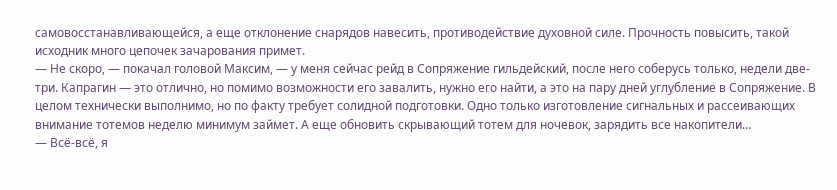самовосстанавливающейся, а еще отклонение снарядов навесить, противодействие духовной силе. Прочность повысить, такой исходник много цепочек зачарования примет.
— Не скоро, — покачал головой Максим, — у меня сейчас рейд в Сопряжение гильдейский, после него соберусь только, недели две-три. Капрагин — это отлично, но помимо возможности его завалить, нужно его найти, а это на пару дней углубление в Сопряжение. В целом технически выполнимо, но по факту требует солидной подготовки. Одно только изготовление сигнальных и рассеивающих внимание тотемов неделю минимум займет. А еще обновить скрывающий тотем для ночевок, зарядить все накопители…
— Всё-всё, я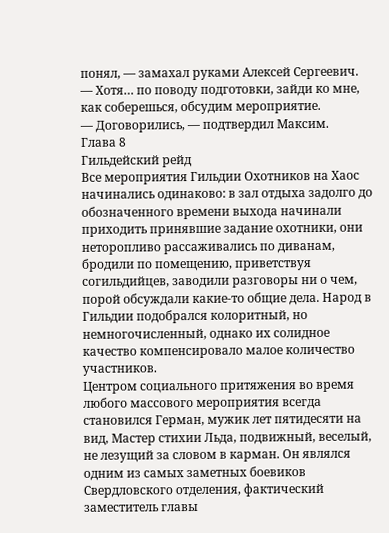понял, — замахал руками Алексей Сергеевич. — Хотя… по поводу подготовки, зайди ко мне, как соберешься, обсудим мероприятие.
— Договорились, — подтвердил Максим.
Глава 8
Гильдейский рейд
Все мероприятия Гильдии Охотников на Хаос начинались одинаково: в зал отдыха задолго до обозначенного времени выхода начинали приходить принявшие задание охотники, они неторопливо рассаживались по диванам, бродили по помещению, приветствуя согильдийцев, заводили разговоры ни о чем, порой обсуждали какие-то общие дела. Народ в Гильдии подобрался колоритный, но немногочисленный, однако их солидное качество компенсировало малое количество участников.
Центром социального притяжения во время любого массового мероприятия всегда становился Герман, мужик лет пятидесяти на вид, Мастер стихии Льда, подвижный, веселый, не лезущий за словом в карман. Он являлся одним из самых заметных боевиков Свердловского отделения, фактический заместитель главы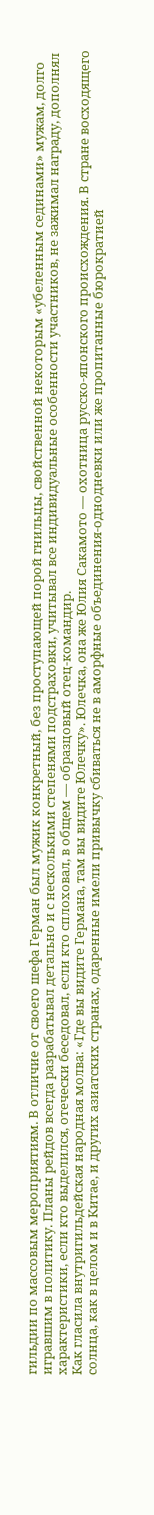гильдии по массовым мероприятиям. В отличие от своего шефа Герман был мужик конкретный, без проступающей порой гнильцы, свойственной некоторым «убеленным сединами» мужам, долго игравшим в политику. Планы рейдов всегда разрабатывал детально и с несколькими степенями подстраховки, учитывал все индивидуальные особенности участников, не зажимал награду, дополнял характеристики, если кто выделился, отечески беседовал, если кто сплоховал, в общем — образцовый отец-командир.
Как гласила внутригильдейская народная молва: «Где вы видите Германа, там вы видите Юлечку». Юлечка, она же Юлия Сакамото — охотница русско-японского происхождения. В стране восходящего солнца, как в целом и в Китае, и других азиатских странах, одаренные имели привычку сбиваться не в аморфные объединения-однодневки или же пропитанные бюрократией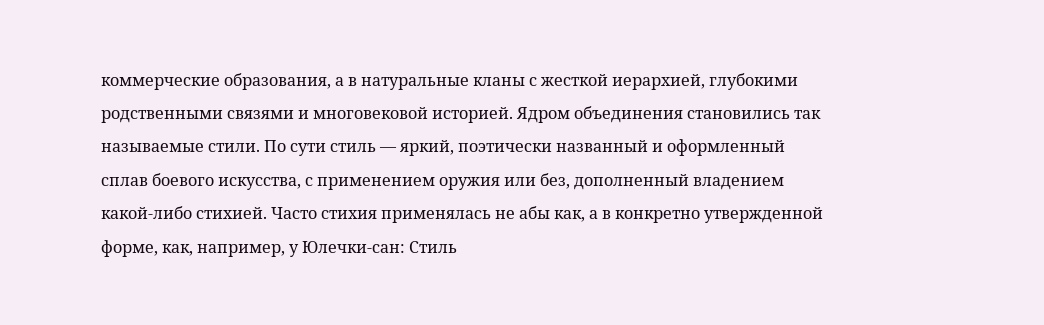коммерческие образования, а в натуральные кланы с жесткой иерархией, глубокими родственными связями и многовековой историей. Ядром объединения становились так называемые стили. По сути стиль — яркий, поэтически названный и оформленный сплав боевого искусства, с применением оружия или без, дополненный владением какой-либо стихией. Часто стихия применялась не абы как, а в конкретно утвержденной форме, как, например, у Юлечки-сан: Стиль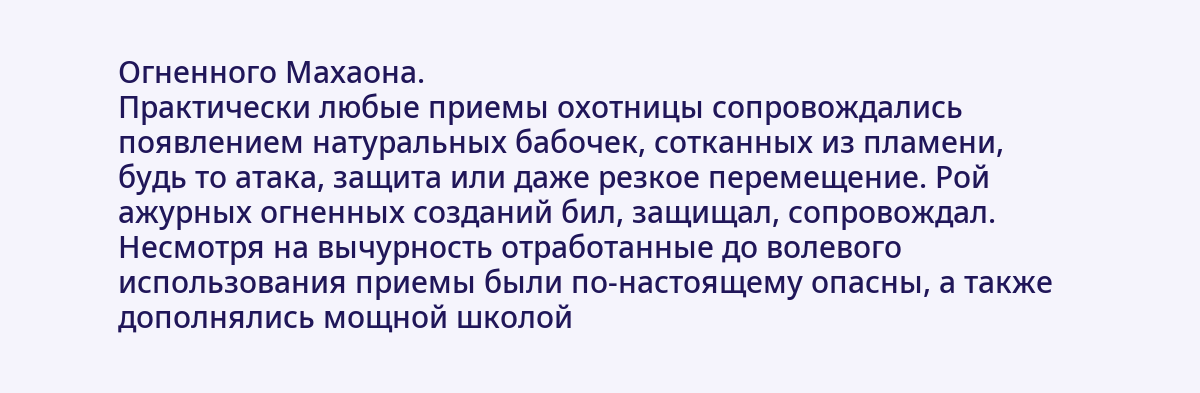Огненного Махаона.
Практически любые приемы охотницы сопровождались появлением натуральных бабочек, сотканных из пламени, будь то атака, защита или даже резкое перемещение. Рой ажурных огненных созданий бил, защищал, сопровождал. Несмотря на вычурность отработанные до волевого использования приемы были по-настоящему опасны, а также дополнялись мощной школой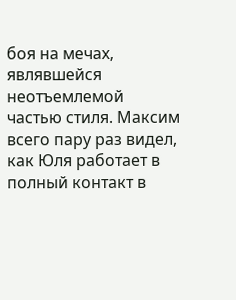боя на мечах, являвшейся неотъемлемой частью стиля. Максим всего пару раз видел, как Юля работает в полный контакт в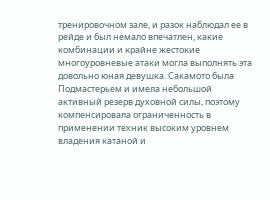тренировочном зале, и разок наблюдал ее в рейде и был немало впечатлен, какие комбинации и крайне жестокие многоуровневые атаки могла выполнять эта довольно юная девушка. Сакамото была Подмастерьем и имела небольшой активный резерв духовной силы, поэтому компенсировала ограниченность в применении техник высоким уровнем владения катаной и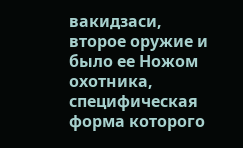вакидзаси, второе оружие и было ее Ножом охотника, специфическая форма которого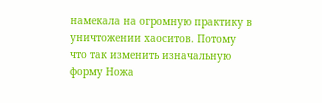намекала на огромную практику в уничтожении хаоситов. Потому что так изменить изначальную форму Ножа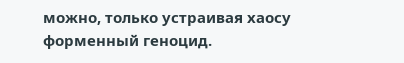можно, только устраивая хаосу форменный геноцид.